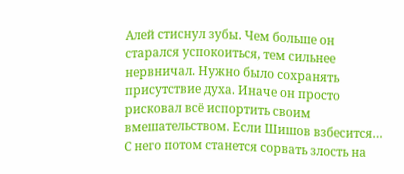Алей стиснул зубы. Чем больше он старался успокоиться, тем сильнее нервничал. Нужно было сохранять присутствие духа. Иначе он просто рисковал всё испортить своим вмешательством. Если Шишов взбесится… С него потом станется сорвать злость на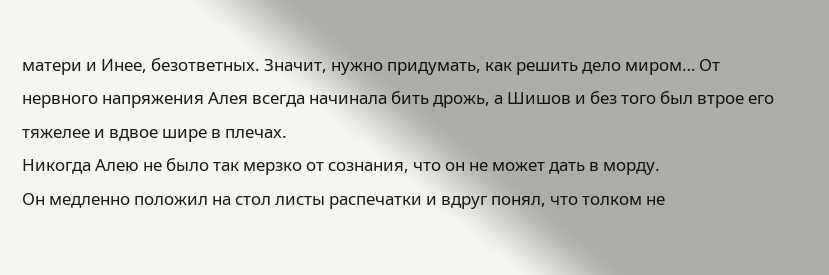матери и Инее, безответных. Значит, нужно придумать, как решить дело миром… От нервного напряжения Алея всегда начинала бить дрожь, а Шишов и без того был втрое его тяжелее и вдвое шире в плечах.
Никогда Алею не было так мерзко от сознания, что он не может дать в морду.
Он медленно положил на стол листы распечатки и вдруг понял, что толком не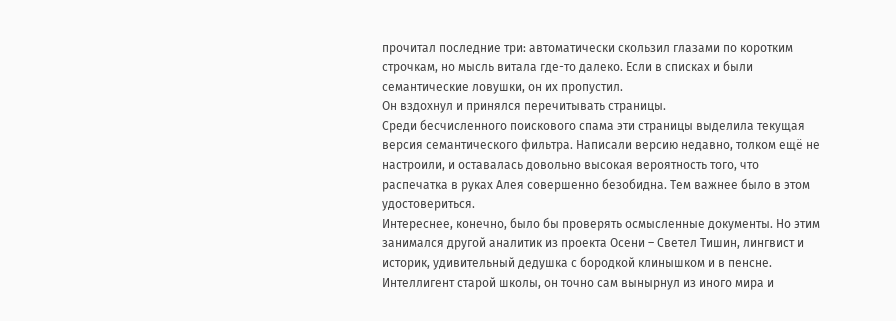прочитал последние три: автоматически скользил глазами по коротким строчкам, но мысль витала где-то далеко. Если в списках и были семантические ловушки, он их пропустил.
Он вздохнул и принялся перечитывать страницы.
Среди бесчисленного поискового спама эти страницы выделила текущая версия семантического фильтра. Написали версию недавно, толком ещё не настроили, и оставалась довольно высокая вероятность того, что распечатка в руках Алея совершенно безобидна. Тем важнее было в этом удостовериться.
Интереснее, конечно, было бы проверять осмысленные документы. Но этим занимался другой аналитик из проекта Осени – Светел Тишин, лингвист и историк, удивительный дедушка с бородкой клинышком и в пенсне. Интеллигент старой школы, он точно сам вынырнул из иного мира и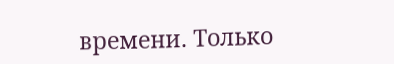времени. Только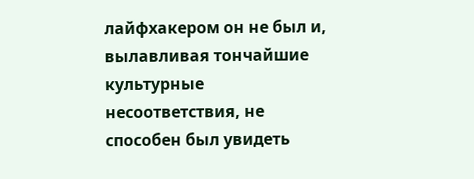лайфхакером он не был и, вылавливая тончайшие культурные несоответствия, не способен был увидеть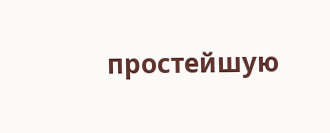простейшую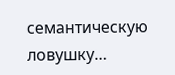семантическую ловушку…